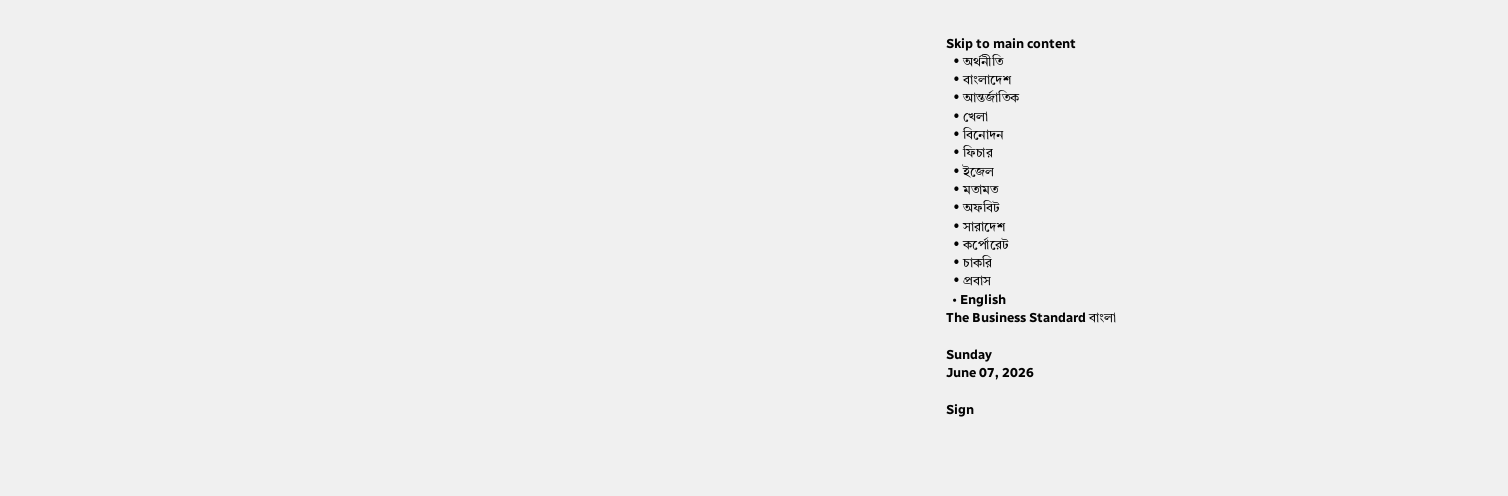Skip to main content
  • অর্থনীতি
  • বাংলাদেশ
  • আন্তর্জাতিক
  • খেলা
  • বিনোদন
  • ফিচার
  • ইজেল
  • মতামত
  • অফবিট
  • সারাদেশ
  • কর্পোরেট
  • চাকরি
  • প্রবাস
  • English
The Business Standard বাংলা

Sunday
June 07, 2026

Sign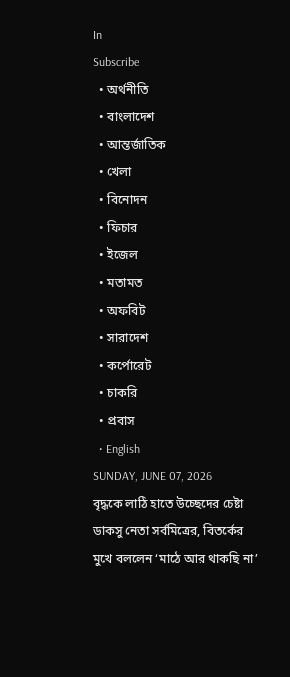In
Subscribe
  • অর্থনীতি
  • বাংলাদেশ
  • আন্তর্জাতিক
  • খেলা
  • বিনোদন
  • ফিচার
  • ইজেল
  • মতামত
  • অফবিট
  • সারাদেশ
  • কর্পোরেট
  • চাকরি
  • প্রবাস
  • English
SUNDAY, JUNE 07, 2026
বৃদ্ধকে লাঠি হাতে উচ্ছেদের চেষ্টা ডাকসু নেতা সর্বমিত্রের, বিতর্কের মুখে বললেন ‘মাঠে আর থাকছি না’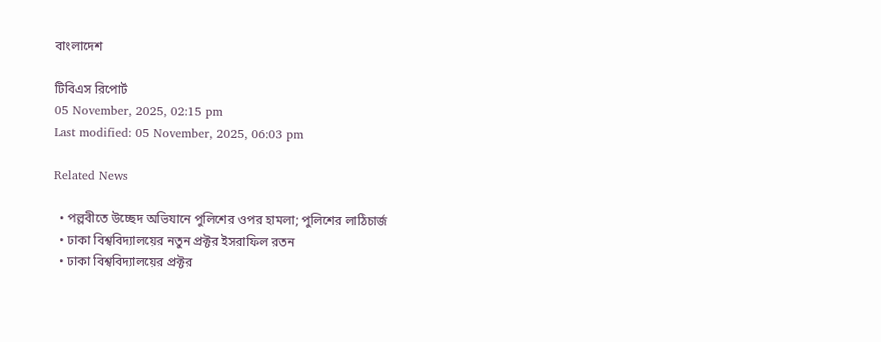বাংলাদেশ

টিবিএস রিপোর্ট
05 November, 2025, 02:15 pm
Last modified: 05 November, 2025, 06:03 pm

Related News

  • পল্লবীতে উচ্ছেদ অভিযানে পুলিশের ওপর হামলা; পুলিশের লাঠিচার্জ
  • ঢাকা বিশ্ববিদ্যালয়ের নতুন প্রক্টর ইসরাফিল রতন
  • ঢাকা বিশ্ববিদ্যালয়ের প্রক্টর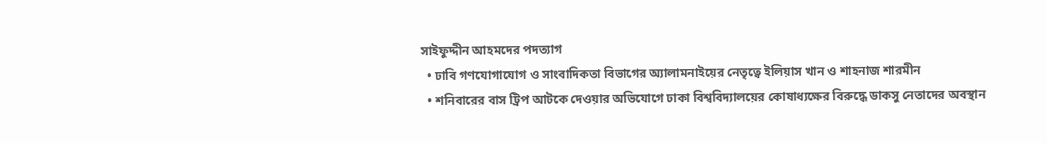সাইফুদ্দীন আহমদের পদত্যাগ
  • ঢাবি গণযোগাযোগ ও সাংবাদিকতা বিভাগের অ্যালামনাইয়ের নেতৃত্বে ইলিয়াস খান ও শাহনাজ শারমীন
  • শনিবারের বাস ট্রিপ আটকে দেওয়ার অভিযোগে ঢাকা বিশ্ববিদ্যালয়ের কোষাধ্যক্ষের বিরুদ্ধে ডাকসু নেতাদের অবস্থান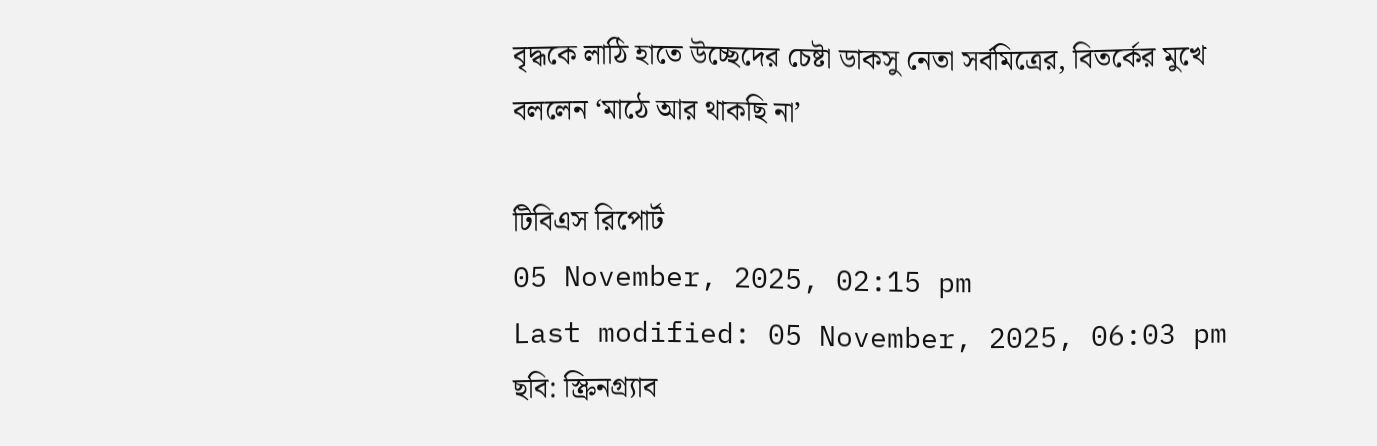বৃদ্ধকে লাঠি হাতে উচ্ছেদের চেষ্টা ডাকসু নেতা সর্বমিত্রের, বিতর্কের মুখে বললেন ‘মাঠে আর থাকছি না’

টিবিএস রিপোর্ট
05 November, 2025, 02:15 pm
Last modified: 05 November, 2025, 06:03 pm
ছবি: স্ক্রিনগ্র্যাব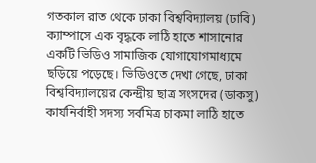গতকাল রাত থেকে ঢাকা বিশ্ববিদ্যালয় (ঢাবি) ক্যাম্পাসে এক বৃদ্ধকে লাঠি হাতে শাসানোর একটি ভিডিও সামাজিক যোগাযোগমাধ্যমে ছড়িয়ে পড়েছে। ভিডিওতে দেখা গেছে, ঢাকা বিশ্ববিদ্যালয়ের কেন্দ্রীয় ছাত্র সংসদের (ডাকসু) কার্যনির্বাহী সদস্য সর্বমিত্র চাকমা লাঠি হাতে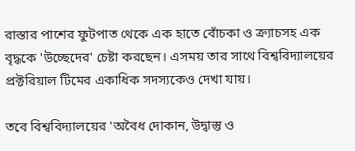রাস্তার পাশের ফুটপাত থেকে এক হাতে বোঁচকা ও ক্র্যাচসহ এক বৃদ্ধকে 'উচ্ছেদের' চেষ্টা করছেন। এসময় তার সাথে বিশ্ববিদ্যালয়ের প্রক্টরিয়াল টিমের একাধিক সদস্যকেও দেখা যায়।

তবে বিশ্ববিদ্যালয়ের 'অবৈধ দোকান, উদ্বাস্তু ও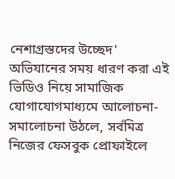নেশাগ্রস্তদের উচ্ছেদ' অভিযানের সময় ধারণ করা এই ভিডিও নিয়ে সামাজিক যোগাযোগমাধ্যমে আলোচনা-সমালোচনা উঠলে, সর্বমিত্র নিজের ফেসবুক প্রোফাইলে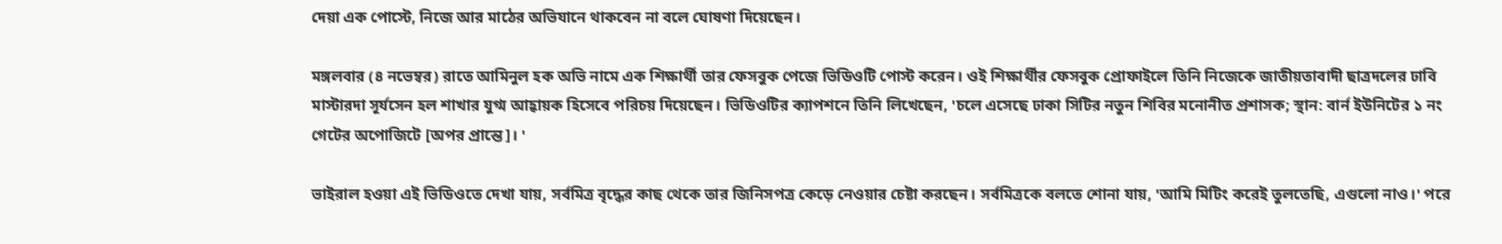দেয়া এক পোস্টে, নিজে আর মাঠের অভিযানে থাকবেন না বলে ঘোষণা দিয়েছেন।

মঙ্গলবার (৪ নভেম্বর) রাতে আমিনুল হক অভি নামে এক শিক্ষার্থী তার ফেসবুক পেজে ভিডিওটি পোস্ট করেন। ওই শিক্ষার্থীর ফেসবুক প্রোফাইলে তিনি নিজেকে জাতীয়তাবাদী ছাত্রদলের ঢাবি মাস্টারদা সূর্যসেন হল শাখার যুগ্ম আহ্বায়ক হিসেবে পরিচয় দিয়েছেন। ভিডিওটির ক্যাপশনে তিনি লিখেছেন, 'চলে এসেছে ঢাকা সিটির নতুন শিবির মনোনীত প্রশাসক; স্থান: বার্ন ইউনিটের ১ নং গেটের অপোজিটে [অপর প্রান্তে]। '

ভাইরাল হওয়া এই ভিডিওতে দেখা যায়, সর্বমিত্র বৃদ্ধের কাছ থেকে তার জিনিসপত্র কেড়ে নেওয়ার চেষ্টা করছেন। সর্বমিত্রকে বলতে শোনা যায়, 'আমি মিটিং করেই তুলতেছি, এগুলো নাও।' পরে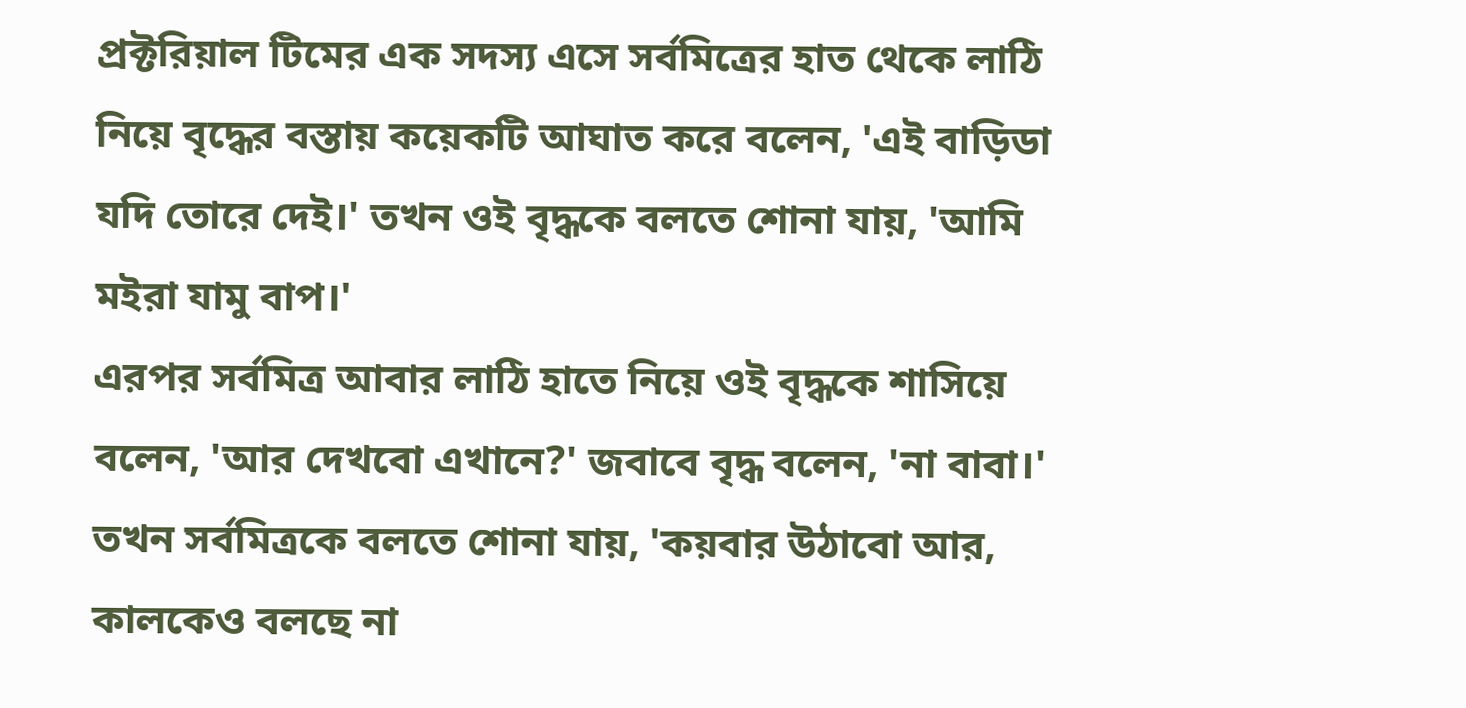প্রক্টরিয়াল টিমের এক সদস্য এসে সর্বমিত্রের হাত থেকে লাঠি নিয়ে বৃদ্ধের বস্তায় কয়েকটি আঘাত করে বলেন, 'এই বাড়িডা যদি তোরে দেই।' তখন ওই বৃদ্ধকে বলতে শোনা যায়, 'আমি মইরা যামু বাপ।'
এরপর সর্বমিত্র আবার লাঠি হাতে নিয়ে ওই বৃদ্ধকে শাসিয়ে বলেন, 'আর দেখবো এখানে?' জবাবে বৃদ্ধ বলেন, 'না বাবা।' তখন সর্বমিত্রকে বলতে শোনা যায়, 'কয়বার উঠাবো আর, কালকেও বলছে না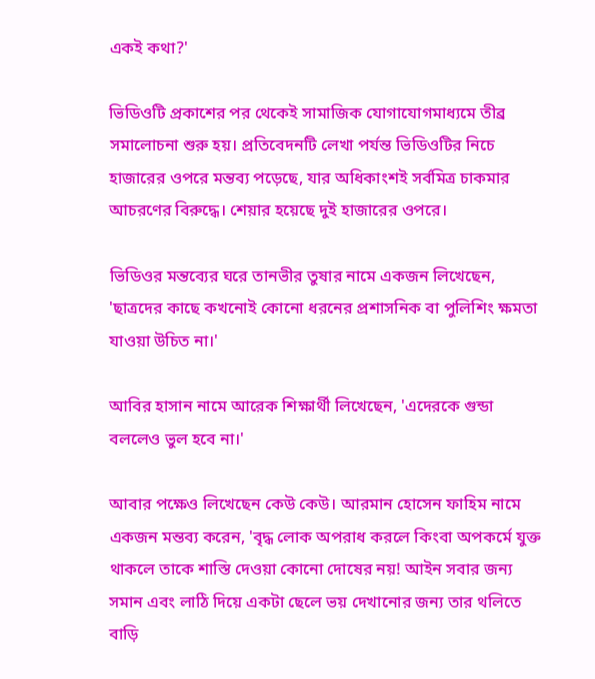একই কথা?'

ভিডিওটি প্রকাশের পর থেকেই সামাজিক যোগাযোগমাধ্যমে তীব্র সমালোচনা শুরু হয়। প্রতিবেদনটি লেখা পর্যন্ত ভিডিওটির নিচে হাজারের ওপরে মন্তব্য পড়েছে, যার অধিকাংশই সর্বমিত্র চাকমার আচরণের বিরুদ্ধে। শেয়ার হয়েছে দুই হাজারের ওপরে।

ভিডিওর মন্তব্যের ঘরে তানভীর তুষার নামে একজন লিখেছেন, 'ছাত্রদের কাছে কখনোই কোনো ধরনের প্রশাসনিক বা পুলিশিং ক্ষমতা যাওয়া উচিত না।'

আবির হাসান নামে আরেক শিক্ষার্থী লিখেছেন, 'এদেরকে গুন্ডা বললেও ভুল হবে না।'

আবার পক্ষেও লিখেছেন কেউ কেউ। আরমান হোসেন ফাহিম নামে একজন মন্তব্য করেন, 'বৃদ্ধ লোক অপরাধ করলে কিংবা অপকর্মে যুক্ত থাকলে তাকে শাস্তি দেওয়া কোনো দোষের নয়! আইন সবার জন্য সমান এবং লাঠি দিয়ে একটা ছেলে ভয় দেখানোর জন্য তার থলিতে বাড়ি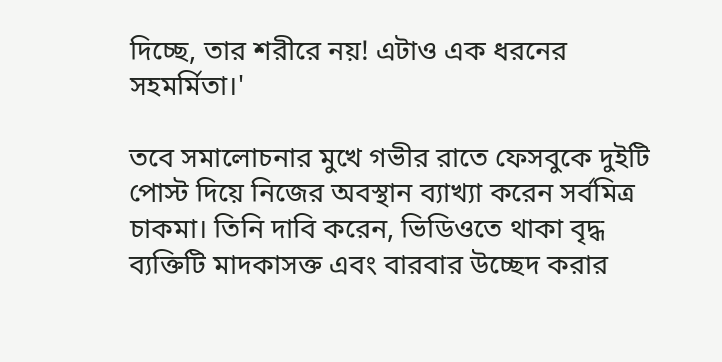দিচ্ছে, তার শরীরে নয়! এটাও এক ধরনের সহমর্মিতা।'

তবে সমালোচনার মুখে গভীর রাতে ফেসবুকে দুইটি পোস্ট দিয়ে নিজের অবস্থান ব্যাখ্যা করেন সর্বমিত্র চাকমা। তিনি দাবি করেন, ভিডিওতে থাকা বৃদ্ধ ব্যক্তিটি মাদকাসক্ত এবং বারবার উচ্ছেদ করার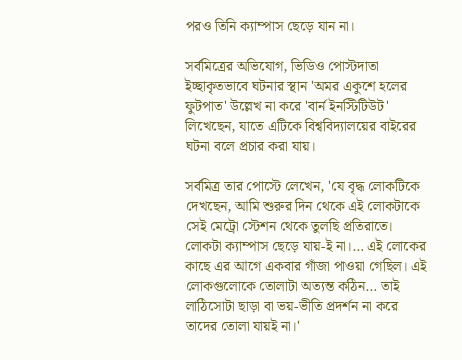পরও তিনি ক্যাম্পাস ছেড়ে যান না।

সর্বমিত্রের অভিযোগ, ভিডিও পোস্টদাতা ইচ্ছাকৃতভাবে ঘটনার স্থান 'অমর একুশে হলের ফুটপাত' উল্লেখ না করে 'বার্ন ইনস্টিটিউট' লিখেছেন, যাতে এটিকে বিশ্ববিদ্যালয়ের বাইরের ঘটনা বলে প্রচার করা যায়।

সর্বমিত্র তার পোস্টে লেখেন, 'যে বৃদ্ধ লোকটিকে দেখছেন, আমি শুরুর দিন থেকে এই লোকটাকে সেই মেট্রো স্টেশন থেকে তুলছি প্রতিরাতে। লোকটা ক্যাম্পাস ছেড়ে যায়-ই না।… এই লোকের কাছে এর আগে একবার গাঁজা পাওয়া গেছিল। এই লোকগুলোকে তোলাটা অত্যন্ত কঠিন… তাই লাঠিসোটা ছাড়া বা ভয়-ভীতি প্রদর্শন না করে তাদের তোলা যায়ই না।'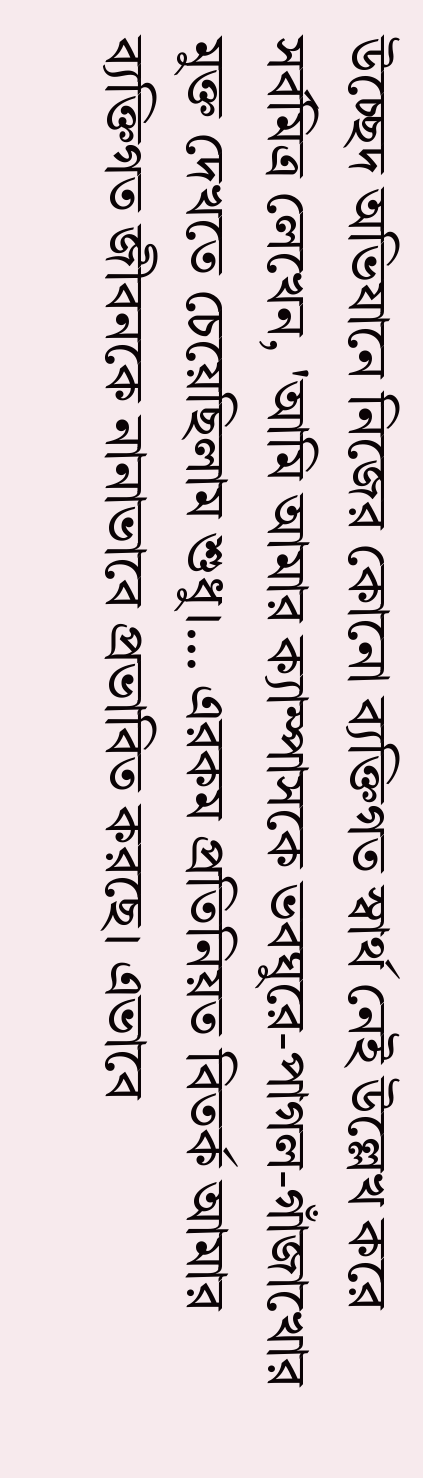উচ্ছেদ অভিযানে নিজের কোনো ব্যক্তিগত স্বার্থ নেই উল্লেখ করে সর্বমিত্র লেখেন, 'আমি আমার ক্যাম্পাসকে ভবঘুরে-পাগল-গাঁজাখোর মুক্ত দেখতে চেয়েছিলাম শুধু।… এরকম প্রতিনিয়ত বিতর্ক আমার ব্যক্তিগত জীবনকে নানাভাবে প্রভাবিত করছে। এভাবে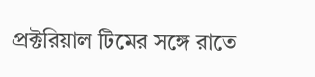প্রক্টরিয়াল টিমের সঙ্গে রাতে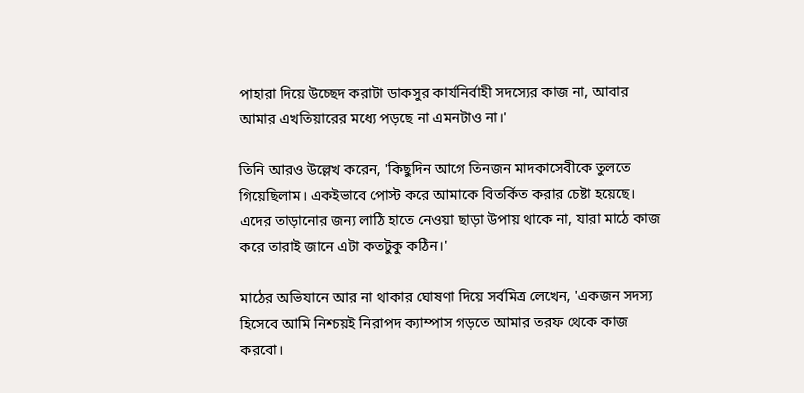পাহারা দিয়ে উচ্ছেদ করাটা ডাকসুর কার্যনির্বাহী সদস্যের কাজ না, আবার আমার এখতিয়ারের মধ্যে পড়ছে না এমনটাও না।'

তিনি আরও উল্লেখ করেন, 'কিছুদিন আগে তিনজন মাদকাসেবীকে তুলতে গিয়েছিলাম। একইভাবে পোস্ট করে আমাকে বিতর্কিত করার চেষ্টা হয়েছে। এদের তাড়ানোর জন্য লাঠি হাতে নেওয়া ছাড়া উপায় থাকে না, যারা মাঠে কাজ করে তারাই জানে এটা কতটুকু কঠিন।'

মাঠের অভিযানে আর না থাকার ঘোষণা দিয়ে সর্বমিত্র লেখেন, 'একজন সদস্য হিসেবে আমি নিশ্চয়ই নিরাপদ ক্যাম্পাস গড়তে আমার তরফ থেকে কাজ করবো।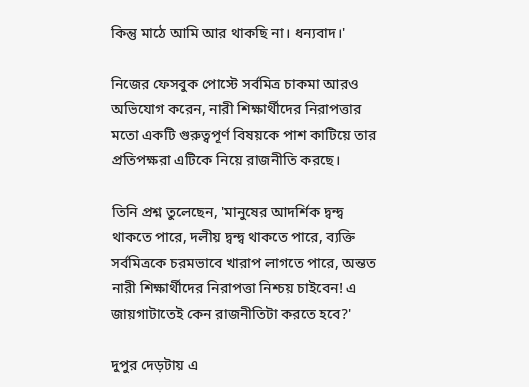কিন্তু মাঠে আমি আর থাকছি না। ধন্যবাদ।'

নিজের ফেসবুক পোস্টে সর্বমিত্র চাকমা আরও অভিযোগ করেন, নারী শিক্ষার্থীদের নিরাপত্তার মতো একটি গুরুত্বপূর্ণ বিষয়কে পাশ কাটিয়ে তার প্রতিপক্ষরা এটিকে নিয়ে রাজনীতি করছে।

তিনি প্রশ্ন তুলেছেন, 'মানুষের আদর্শিক দ্বন্দ্ব থাকতে পারে, দলীয় দ্বন্দ্ব থাকতে পারে, ব্যক্তি সর্বমিত্রকে চরমভাবে খারাপ লাগতে পারে, অন্তত নারী শিক্ষার্থীদের নিরাপত্তা নিশ্চয় চাইবেন! এ জায়গাটাতেই কেন রাজনীতিটা করতে হবে?'

দুপুর দেড়টায় এ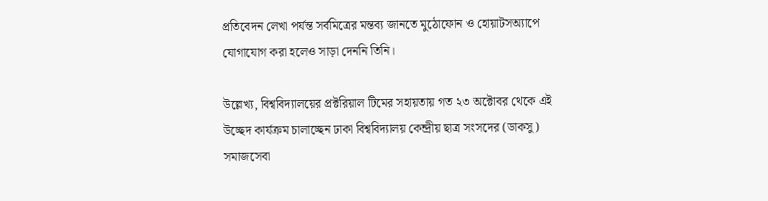প্রতিবেদন লেখা পর্যন্ত সর্বমিত্রের মন্তব্য জানতে মুঠোফোন ও হোয়াটসঅ্যাপে যোগাযোগ করা হলেও সাড়া দেননি তিনি।

উল্লেখ্য, বিশ্ববিদ্যালয়ের প্রক্টরিয়াল টিমের সহায়তায় গত ২৩ অক্টোবর থেকে এই উচ্ছেদ কার্যক্রম চালাচ্ছেন ঢাকা বিশ্ববিদ্যালয় কেন্দ্রীয় ছাত্র সংসদের (ডাকসু) সমাজসেবা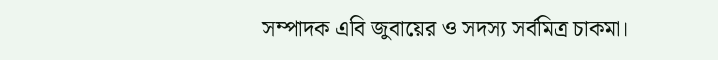সম্পাদক এবি জুবায়ের ও সদস্য সর্বমিত্র চাকমা।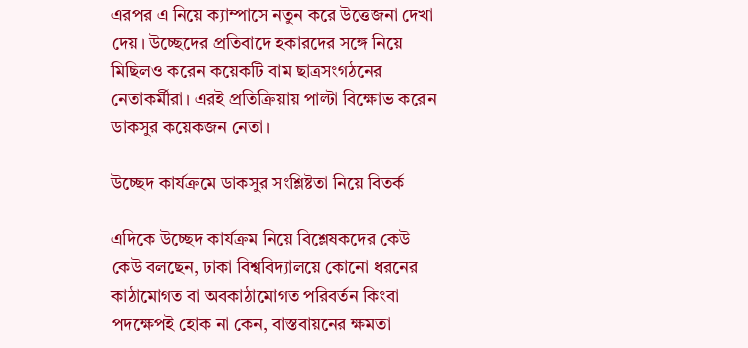এরপর এ নিয়ে ক্যাম্পাসে নতুন করে উত্তেজনা দেখা দেয়। উচ্ছেদের প্রতিবাদে হকারদের সঙ্গে নিয়ে মিছিলও করেন কয়েকটি বাম ছাত্রসংগঠনের নেতাকর্মীরা। এরই প্রতিক্রিয়ায় পাল্টা বিক্ষোভ করেন ডাকসুর কয়েকজন নেতা।

উচ্ছেদ কার্যক্রমে ডাকসুর সংশ্লিষ্টতা নিয়ে বিতর্ক

এদিকে উচ্ছেদ কার্যক্রম নিয়ে বিশ্লেষকদের কেউ কেউ বলছেন, ঢাকা বিশ্ববিদ্যালয়ে কোনো ধরনের কাঠামোগত বা অবকাঠামোগত পরিবর্তন কিংবা পদক্ষেপই হোক না কেন, বাস্তবায়নের ক্ষমতা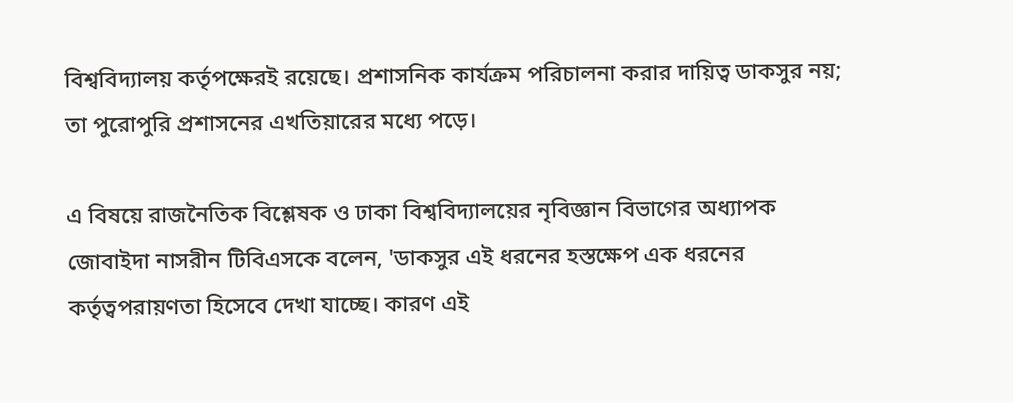বিশ্ববিদ্যালয় কর্তৃপক্ষেরই রয়েছে। প্রশাসনিক কার্যক্রম পরিচালনা করার দায়িত্ব ডাকসুর নয়; তা পুরোপুরি প্রশাসনের এখতিয়ারের মধ্যে পড়ে।

এ বিষয়ে রাজনৈতিক বিশ্লেষক ও ঢাকা বিশ্ববিদ্যালয়ের নৃবিজ্ঞান বিভাগের অধ্যাপক জোবাইদা নাসরীন টিবিএসকে বলেন, 'ডাকসুর এই ধরনের হস্তক্ষেপ এক ধরনের কর্তৃত্বপরায়ণতা হিসেবে দেখা যাচ্ছে। কারণ এই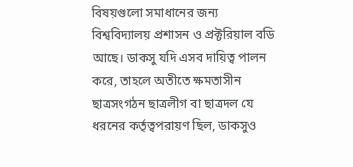বিষয়গুলো সমাধানের জন্য বিশ্ববিদ্যালয় প্রশাসন ও প্রক্টরিয়াল বডি আছে। ডাকসু যদি এসব দায়িত্ব পালন করে, তাহলে অতীতে ক্ষমতাসীন ছাত্রসংগঠন ছাত্রলীগ বা ছাত্রদল যে ধরনের কর্তৃত্বপরায়ণ ছিল, ডাকসুও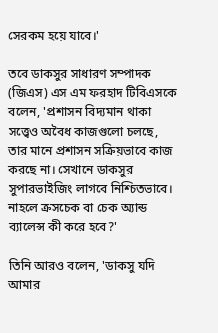সেরকম হয়ে যাবে।'

তবে ডাকসুর সাধারণ সম্পাদক (জিএস) এস এম ফরহাদ টিবিএসকে বলেন, 'প্রশাসন বিদ্যমান থাকা সত্ত্বেও অবৈধ কাজগুলো চলছে, তার মানে প্রশাসন সক্রিয়ভাবে কাজ করছে না। সেখানে ডাকসুর সুপারভাইজিং লাগবে নিশ্চিতভাবে। নাহলে ক্রসচেক বা চেক অ্যান্ড ব্যালেন্স কী করে হবে?'

তিনি আরও বলেন, 'ডাকসু যদি আমার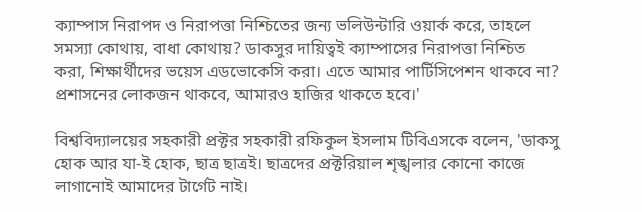ক্যাম্পাস নিরাপদ ও নিরাপত্তা নিশ্চিতের জন্য ভলিউন্টারি ওয়ার্ক করে, তাহলে সমস্যা কোথায়, বাধা কোথায়? ডাকসুর দায়িত্বই ক্যাম্পাসের নিরাপত্তা নিশ্চিত করা, শিক্ষার্থীদের ভয়েস এডভোকেসি করা। এতে আমার পার্টিসিপেশন থাকবে না? প্রশাসনের লোকজন থাকবে, আমারও হাজির থাকতে হবে।'

বিশ্ববিদ্যালয়ের সহকারী প্রক্টর সহকারী রফিকুল ইসলাম টিবিএসকে বলেন, 'ডাকসু হোক আর যা-ই হোক, ছাত্র ছাত্রই। ছাত্রদের প্রক্টরিয়াল শৃঙ্খলার কোনো কাজে লাগানোই আমাদের টার্গেট নাই।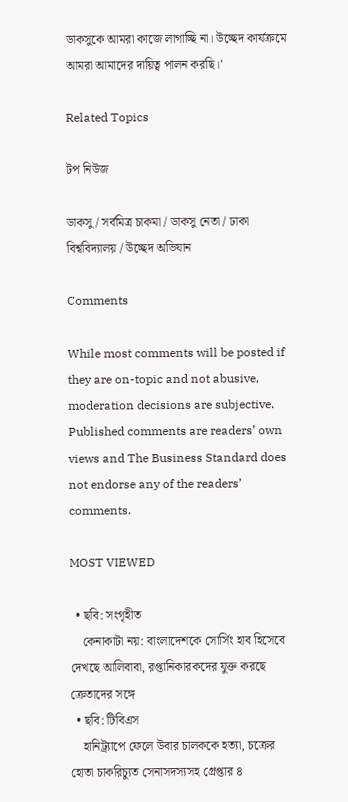ডাকসুকে আমরা কাজে লাগাচ্ছি না। উচ্ছেদ কার্যক্রমে আমরা আমাদের দায়িত্ব পালন করছি।'

Related Topics

টপ নিউজ

ডাকসু / সর্বমিত্র চাকমা / ডাকসু নেতা / ঢাকা বিশ্ববিদ্যালয় / উচ্ছেদ অভিযান

Comments

While most comments will be posted if they are on-topic and not abusive, moderation decisions are subjective. Published comments are readers’ own views and The Business Standard does not endorse any of the readers’ comments.

MOST VIEWED

  • ছবি: সংগৃহীত
    কেনাকাটা নয়: বাংলাদেশকে সোর্সিং হাব হিসেবে দেখছে আলিবাবা, রপ্তানিকারকদের যুক্ত করছে ক্রেতাদের সঙ্গে
  • ছবি: টিবিএস
    হানিট্র্যাপে ফেলে উবার চালককে হত্যা, চক্রের হোতা চাকরিচ্যুত সেনাসদস্যসহ গ্রেপ্তার ৪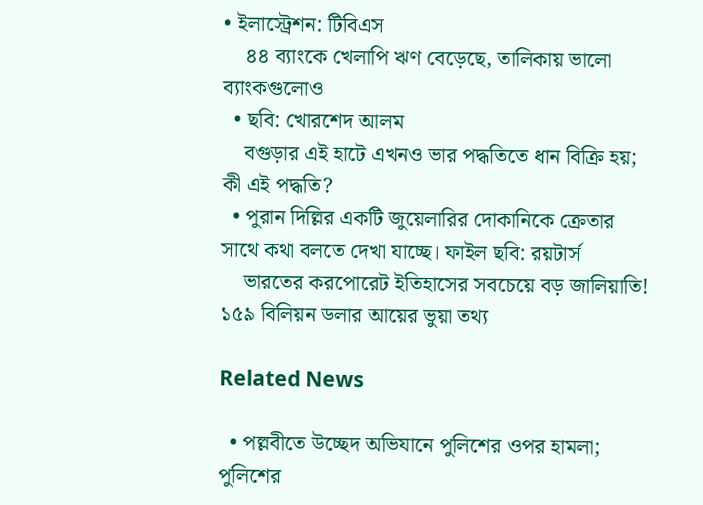• ইলাস্ট্রেশন: টিবিএস
    ৪৪ ব্যাংকে খেলাপি ঋণ বেড়েছে, তালিকায় ভালো ব্যাংকগুলোও
  • ছবি: খোরশেদ আলম
    বগুড়ার এই হাটে এখনও ভার পদ্ধতিতে ধান বিক্রি হয়; কী এই পদ্ধতি?
  • পুরান দিল্লির একটি জুয়েলারির দোকানিকে ক্রেতার সাথে কথা বলতে দেখা যাচ্ছে। ফাইল ছবি: রয়টার্স
    ভারতের করপোরেট ইতিহাসের সবচেয়ে বড় জালিয়াতি! ১৫৯ বিলিয়ন ডলার আয়ের ভুয়া তথ্য

Related News

  • পল্লবীতে উচ্ছেদ অভিযানে পুলিশের ওপর হামলা; পুলিশের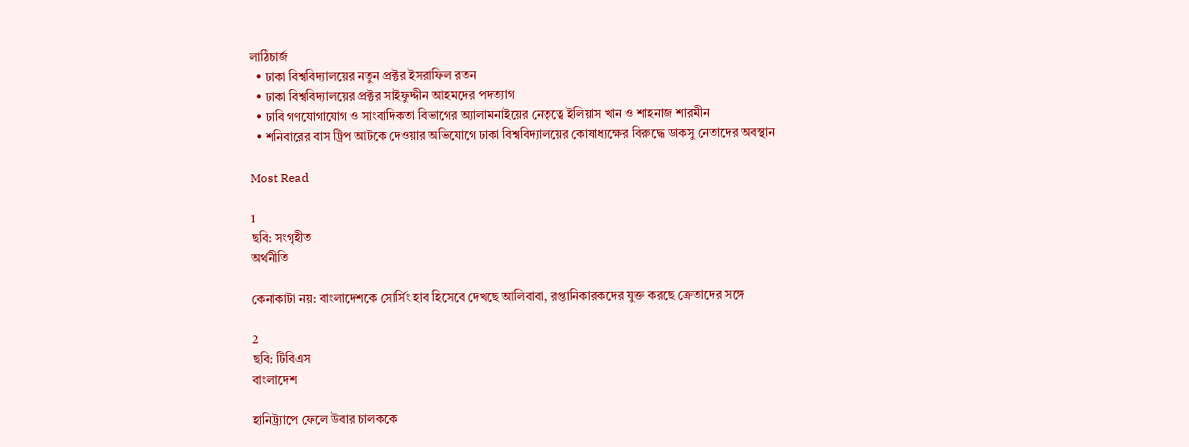লাঠিচার্জ
  • ঢাকা বিশ্ববিদ্যালয়ের নতুন প্রক্টর ইসরাফিল রতন
  • ঢাকা বিশ্ববিদ্যালয়ের প্রক্টর সাইফুদ্দীন আহমদের পদত্যাগ
  • ঢাবি গণযোগাযোগ ও সাংবাদিকতা বিভাগের অ্যালামনাইয়ের নেতৃত্বে ইলিয়াস খান ও শাহনাজ শারমীন
  • শনিবারের বাস ট্রিপ আটকে দেওয়ার অভিযোগে ঢাকা বিশ্ববিদ্যালয়ের কোষাধ্যক্ষের বিরুদ্ধে ডাকসু নেতাদের অবস্থান

Most Read

1
ছবি: সংগৃহীত
অর্থনীতি

কেনাকাটা নয়: বাংলাদেশকে সোর্সিং হাব হিসেবে দেখছে আলিবাবা, রপ্তানিকারকদের যুক্ত করছে ক্রেতাদের সঙ্গে

2
ছবি: টিবিএস
বাংলাদেশ

হানিট্র্যাপে ফেলে উবার চালককে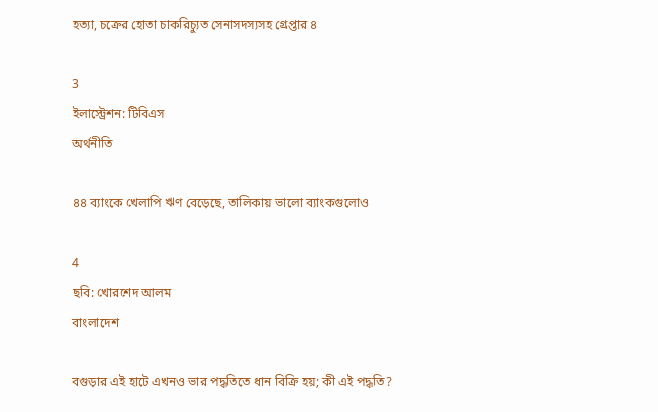হত্যা, চক্রের হোতা চাকরিচ্যুত সেনাসদস্যসহ গ্রেপ্তার ৪

3
ইলাস্ট্রেশন: টিবিএস
অর্থনীতি

৪৪ ব্যাংকে খেলাপি ঋণ বেড়েছে, তালিকায় ভালো ব্যাংকগুলোও

4
ছবি: খোরশেদ আলম
বাংলাদেশ

বগুড়ার এই হাটে এখনও ভার পদ্ধতিতে ধান বিক্রি হয়; কী এই পদ্ধতি?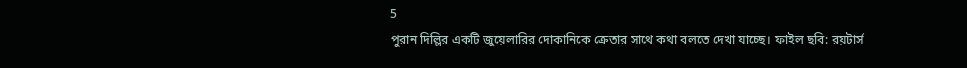5
পুরান দিল্লির একটি জুয়েলারির দোকানিকে ক্রেতার সাথে কথা বলতে দেখা যাচ্ছে। ফাইল ছবি: রয়টার্স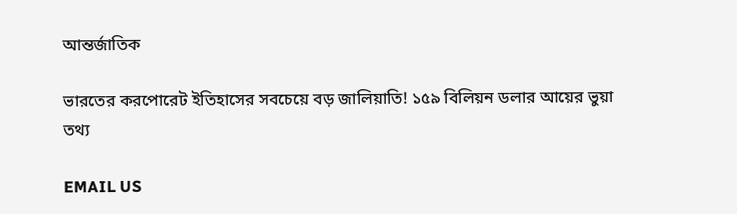আন্তর্জাতিক

ভারতের করপোরেট ইতিহাসের সবচেয়ে বড় জালিয়াতি! ১৫৯ বিলিয়ন ডলার আয়ের ভুয়া তথ্য

EMAIL US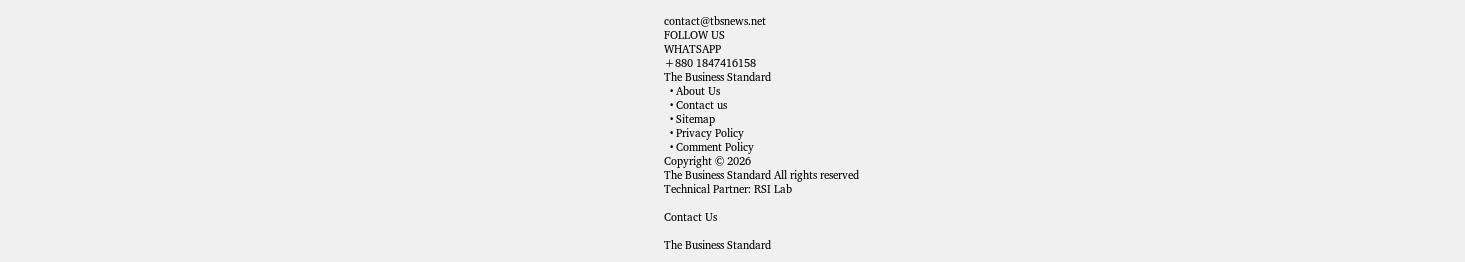contact@tbsnews.net
FOLLOW US
WHATSAPP
+880 1847416158
The Business Standard
  • About Us
  • Contact us
  • Sitemap
  • Privacy Policy
  • Comment Policy
Copyright © 2026
The Business Standard All rights reserved
Technical Partner: RSI Lab

Contact Us

The Business Standard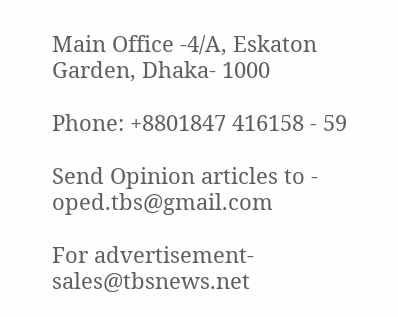Main Office -4/A, Eskaton Garden, Dhaka- 1000

Phone: +8801847 416158 - 59

Send Opinion articles to - oped.tbs@gmail.com

For advertisement- sales@tbsnews.net